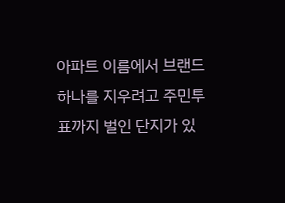아파트 이름에서 브랜드 하나를 지우려고 주민투표까지 벌인 단지가 있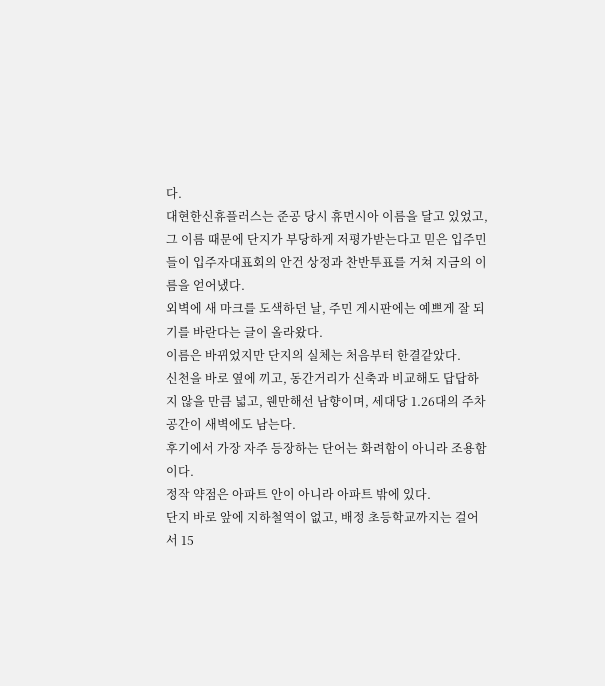다.
대현한신휴플러스는 준공 당시 휴먼시아 이름을 달고 있었고, 그 이름 때문에 단지가 부당하게 저평가받는다고 믿은 입주민들이 입주자대표회의 안건 상정과 찬반투표를 거쳐 지금의 이름을 얻어냈다.
외벽에 새 마크를 도색하던 날, 주민 게시판에는 예쁘게 잘 되기를 바란다는 글이 올라왔다.
이름은 바뀌었지만 단지의 실체는 처음부터 한결같았다.
신천을 바로 옆에 끼고, 동간거리가 신축과 비교해도 답답하지 않을 만큼 넓고, 웬만해선 남향이며, 세대당 1.26대의 주차 공간이 새벽에도 남는다.
후기에서 가장 자주 등장하는 단어는 화려함이 아니라 조용함이다.
정작 약점은 아파트 안이 아니라 아파트 밖에 있다.
단지 바로 앞에 지하철역이 없고, 배정 초등학교까지는 걸어서 15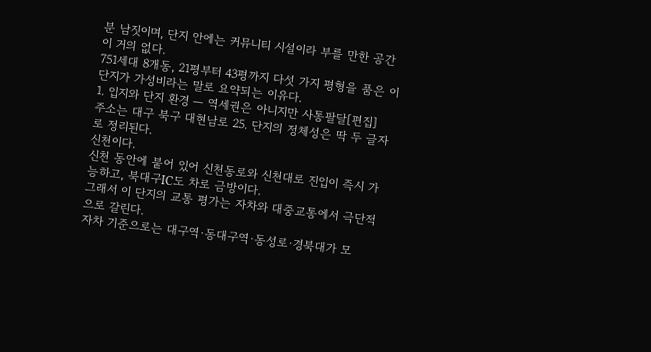분 남짓이며, 단지 안에는 커뮤니티 시설이라 부를 만한 공간이 거의 없다.
751세대 8개동, 21평부터 43평까지 다섯 가지 평형을 품은 이 단지가 가성비라는 말로 요약되는 이유다.
1. 입지와 단지 환경 — 역세권은 아니지만 사통팔달[편집]
주소는 대구 북구 대현남로 25. 단지의 정체성은 딱 두 글자로 정리된다.
신천이다.
신천 동안에 붙어 있어 신천동로와 신천대로 진입이 즉시 가능하고, 북대구IC도 차로 금방이다.
그래서 이 단지의 교통 평가는 자차와 대중교통에서 극단적으로 갈린다.
자차 기준으로는 대구역·동대구역·동성로·경북대가 모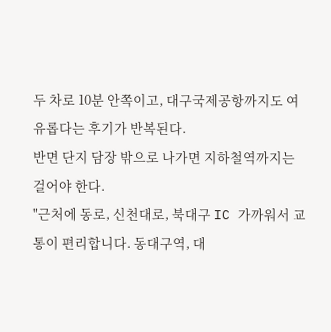두 차로 10분 안쪽이고, 대구국제공항까지도 여유롭다는 후기가 반복된다.
반면 단지 담장 밖으로 나가면 지하철역까지는 걸어야 한다.
"근처에 동로, 신천대로, 북대구 IC 가까워서 교통이 편리합니다. 동대구역, 대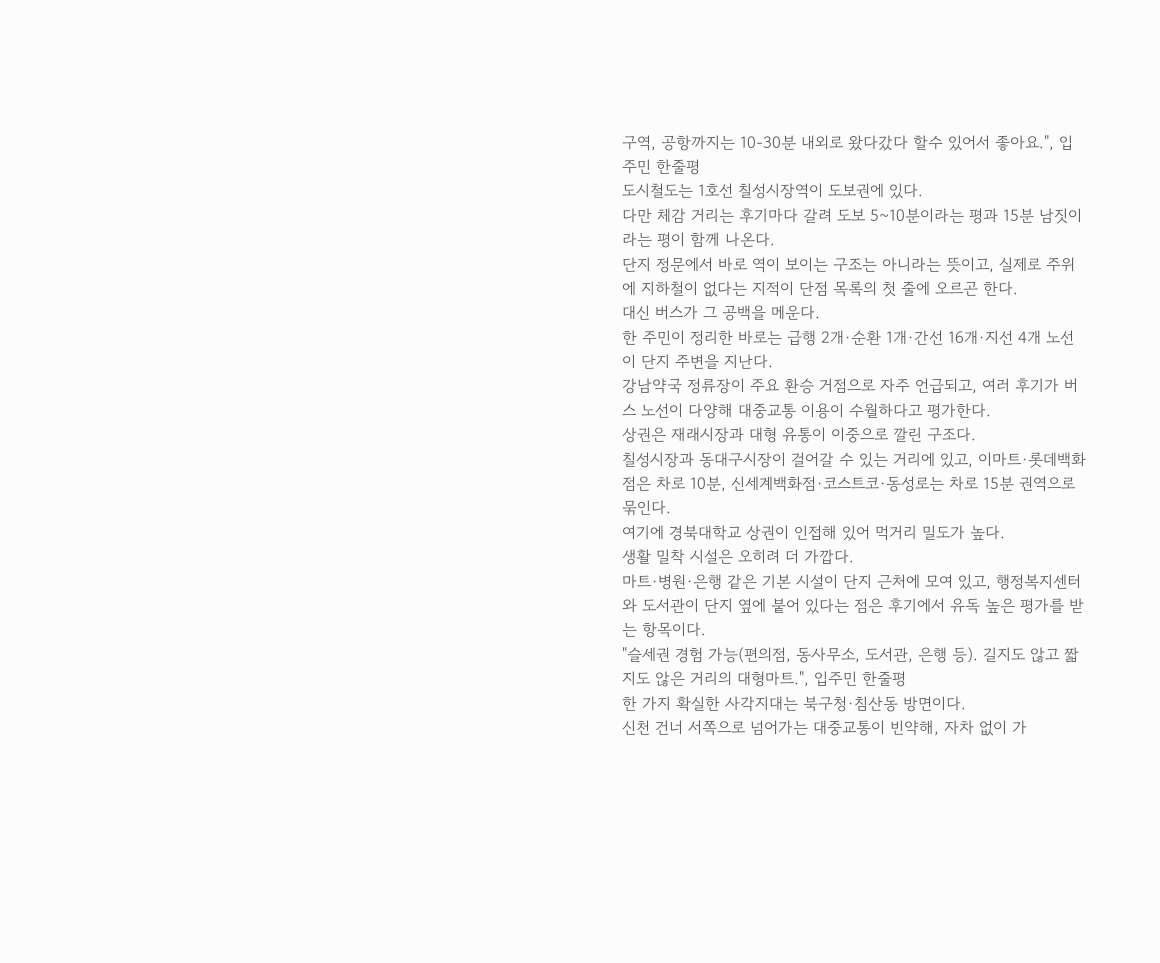구역, 공항까지는 10-30분 내외로 왔다갔다 할수 있어서 좋아요.", 입주민 한줄평
도시철도는 1호선 칠성시장역이 도보권에 있다.
다만 체감 거리는 후기마다 갈려 도보 5~10분이라는 평과 15분 남짓이라는 평이 함께 나온다.
단지 정문에서 바로 역이 보이는 구조는 아니라는 뜻이고, 실제로 주위에 지하철이 없다는 지적이 단점 목록의 첫 줄에 오르곤 한다.
대신 버스가 그 공백을 메운다.
한 주민이 정리한 바로는 급행 2개·순환 1개·간선 16개·지선 4개 노선이 단지 주변을 지난다.
강남약국 정류장이 주요 환승 거점으로 자주 언급되고, 여러 후기가 버스 노선이 다양해 대중교통 이용이 수월하다고 평가한다.
상권은 재래시장과 대형 유통이 이중으로 깔린 구조다.
칠성시장과 동대구시장이 걸어갈 수 있는 거리에 있고, 이마트·롯데백화점은 차로 10분, 신세계백화점·코스트코·동성로는 차로 15분 권역으로 묶인다.
여기에 경북대학교 상권이 인접해 있어 먹거리 밀도가 높다.
생활 밀착 시설은 오히려 더 가깝다.
마트·병원·은행 같은 기본 시설이 단지 근처에 모여 있고, 행정복지센터와 도서관이 단지 옆에 붙어 있다는 점은 후기에서 유독 높은 평가를 받는 항목이다.
"슬세권 경험 가능(편의점, 동사무소, 도서관, 은행 등). 길지도 않고 짧지도 않은 거리의 대형마트.", 입주민 한줄평
한 가지 확실한 사각지대는 북구청·침산동 방면이다.
신천 건너 서쪽으로 넘어가는 대중교통이 빈약해, 자차 없이 가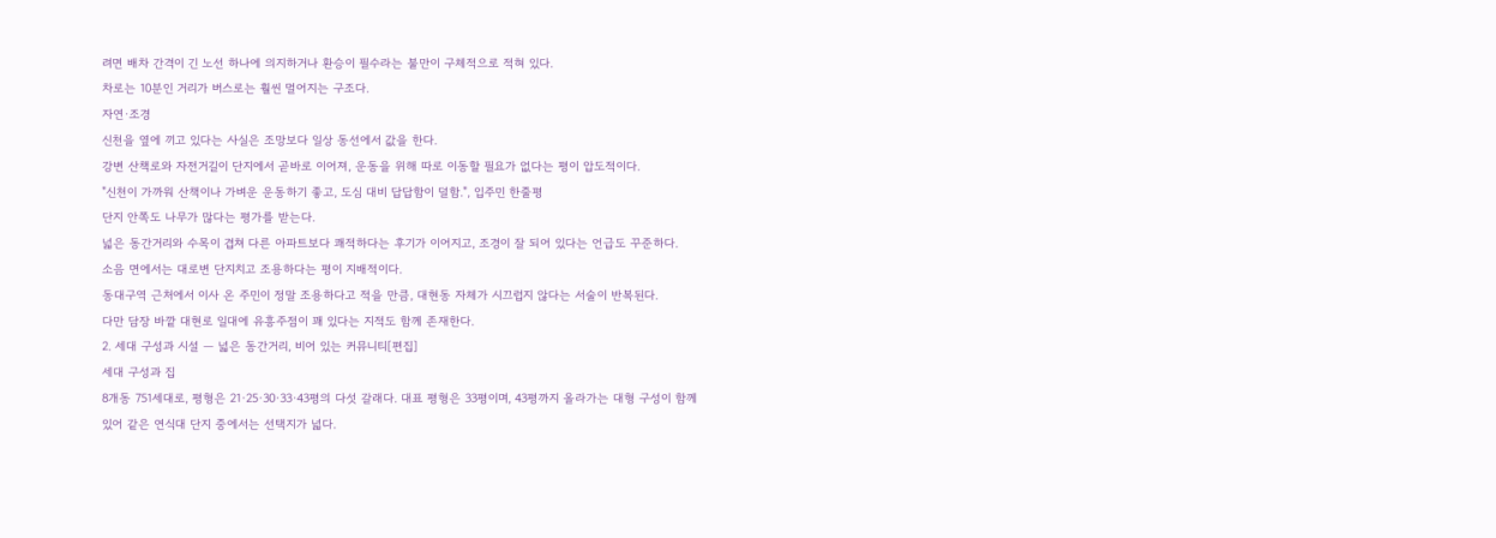려면 배차 간격이 긴 노선 하나에 의지하거나 환승이 필수라는 불만이 구체적으로 적혀 있다.
차로는 10분인 거리가 버스로는 훨씬 멀어지는 구조다.
자연·조경
신천을 옆에 끼고 있다는 사실은 조망보다 일상 동선에서 값을 한다.
강변 산책로와 자전거길이 단지에서 곧바로 이어져, 운동을 위해 따로 이동할 필요가 없다는 평이 압도적이다.
"신천이 가까워 산책이나 가벼운 운동하기 좋고, 도심 대비 답답함이 덜함.", 입주민 한줄평
단지 안쪽도 나무가 많다는 평가를 받는다.
넓은 동간거리와 수목이 겹쳐 다른 아파트보다 쾌적하다는 후기가 이어지고, 조경이 잘 되어 있다는 언급도 꾸준하다.
소음 면에서는 대로변 단지치고 조용하다는 평이 지배적이다.
동대구역 근처에서 이사 온 주민이 정말 조용하다고 적을 만큼, 대현동 자체가 시끄럽지 않다는 서술이 반복된다.
다만 담장 바깥 대현로 일대에 유흥주점이 꽤 있다는 지적도 함께 존재한다.
2. 세대 구성과 시설 — 넓은 동간거리, 비어 있는 커뮤니티[편집]
세대 구성과 집
8개동 751세대로, 평형은 21·25·30·33·43평의 다섯 갈래다. 대표 평형은 33평이며, 43평까지 올라가는 대형 구성이 함께 있어 같은 연식대 단지 중에서는 선택지가 넓다.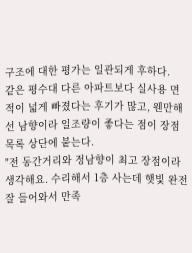구조에 대한 평가는 일관되게 후하다.
같은 평수대 다른 아파트보다 실사용 면적이 넓게 빠졌다는 후기가 많고, 웬만해선 남향이라 일조량이 좋다는 점이 장점 목록 상단에 붙는다.
"전 동간거리와 정남향이 최고 장점이라 생각해요. 수리해서 1층 사는데 햇빛 완전 잘 들어와서 만족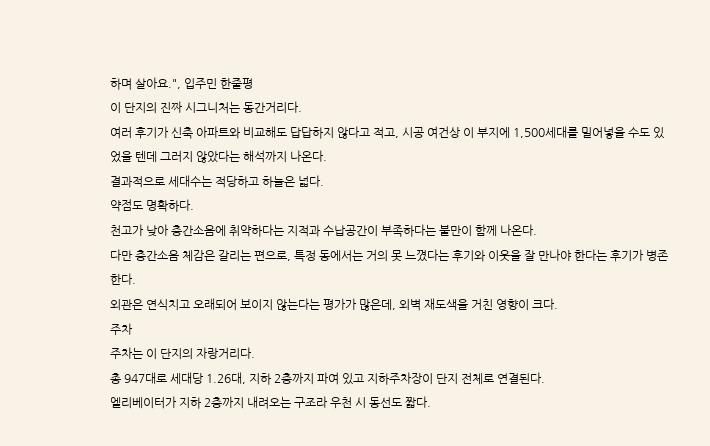하며 살아요.", 입주민 한줄평
이 단지의 진짜 시그니처는 동간거리다.
여러 후기가 신축 아파트와 비교해도 답답하지 않다고 적고, 시공 여건상 이 부지에 1,500세대를 밀어넣을 수도 있었을 텐데 그러지 않았다는 해석까지 나온다.
결과적으로 세대수는 적당하고 하늘은 넓다.
약점도 명확하다.
천고가 낮아 층간소음에 취약하다는 지적과 수납공간이 부족하다는 불만이 함께 나온다.
다만 층간소음 체감은 갈리는 편으로, 특정 동에서는 거의 못 느꼈다는 후기와 이웃을 잘 만나야 한다는 후기가 병존한다.
외관은 연식치고 오래되어 보이지 않는다는 평가가 많은데, 외벽 재도색을 거친 영향이 크다.
주차
주차는 이 단지의 자랑거리다.
총 947대로 세대당 1.26대, 지하 2층까지 파여 있고 지하주차장이 단지 전체로 연결된다.
엘리베이터가 지하 2층까지 내려오는 구조라 우천 시 동선도 짧다.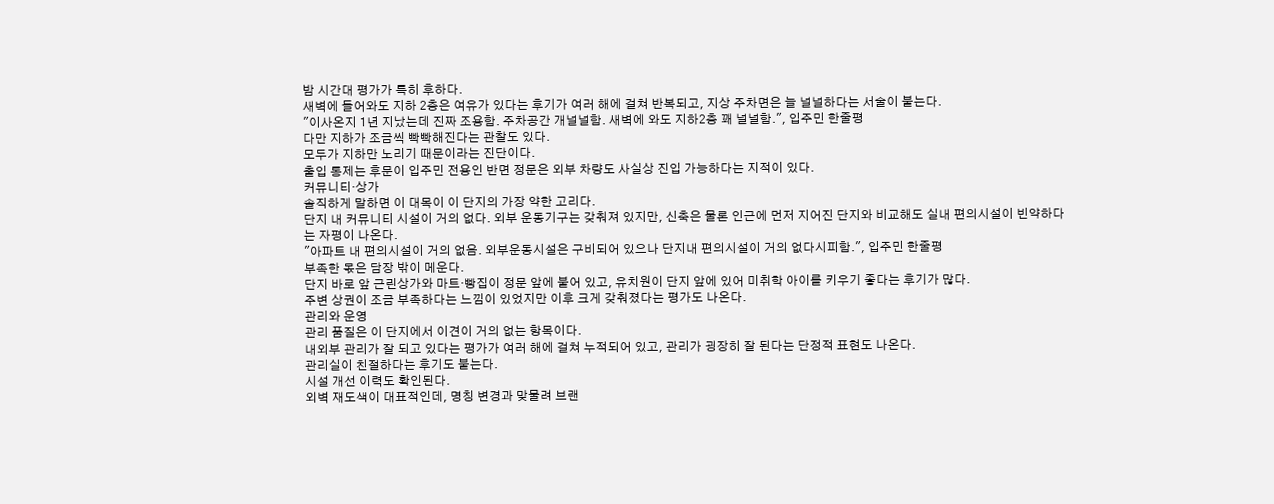밤 시간대 평가가 특히 후하다.
새벽에 들어와도 지하 2층은 여유가 있다는 후기가 여러 해에 걸쳐 반복되고, 지상 주차면은 늘 널널하다는 서술이 붙는다.
"이사온지 1년 지났는데 진짜 조용함. 주차공간 개널널함. 새벽에 와도 지하2층 꽤 널널함.", 입주민 한줄평
다만 지하가 조금씩 빡빡해진다는 관찰도 있다.
모두가 지하만 노리기 때문이라는 진단이다.
출입 통제는 후문이 입주민 전용인 반면 정문은 외부 차량도 사실상 진입 가능하다는 지적이 있다.
커뮤니티·상가
솔직하게 말하면 이 대목이 이 단지의 가장 약한 고리다.
단지 내 커뮤니티 시설이 거의 없다. 외부 운동기구는 갖춰져 있지만, 신축은 물론 인근에 먼저 지어진 단지와 비교해도 실내 편의시설이 빈약하다는 자평이 나온다.
"아파트 내 편의시설이 거의 없음. 외부운동시설은 구비되어 있으나 단지내 편의시설이 거의 없다시피함.", 입주민 한줄평
부족한 몫은 담장 밖이 메운다.
단지 바로 앞 근린상가와 마트·빵집이 정문 앞에 붙어 있고, 유치원이 단지 앞에 있어 미취학 아이를 키우기 좋다는 후기가 많다.
주변 상권이 조금 부족하다는 느낌이 있었지만 이후 크게 갖춰졌다는 평가도 나온다.
관리와 운영
관리 품질은 이 단지에서 이견이 거의 없는 항목이다.
내외부 관리가 잘 되고 있다는 평가가 여러 해에 걸쳐 누적되어 있고, 관리가 굉장히 잘 된다는 단정적 표현도 나온다.
관리실이 친절하다는 후기도 붙는다.
시설 개선 이력도 확인된다.
외벽 재도색이 대표적인데, 명칭 변경과 맞물려 브랜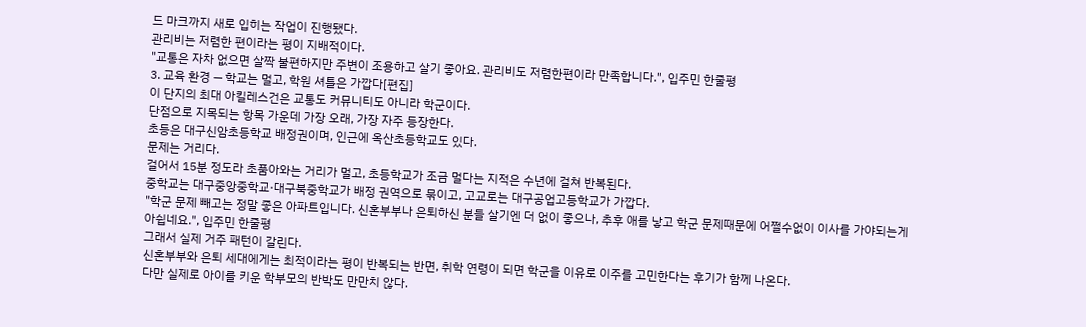드 마크까지 새로 입히는 작업이 진행됐다.
관리비는 저렴한 편이라는 평이 지배적이다.
"교통은 자차 없으면 살짝 불편하지만 주변이 조용하고 살기 좋아요. 관리비도 저렴한편이라 만족합니다.", 입주민 한줄평
3. 교육 환경 — 학교는 멀고, 학원 셔틀은 가깝다[편집]
이 단지의 최대 아킬레스건은 교통도 커뮤니티도 아니라 학군이다.
단점으로 지목되는 항목 가운데 가장 오래, 가장 자주 등장한다.
초등은 대구신암초등학교 배정권이며, 인근에 옥산초등학교도 있다.
문제는 거리다.
걸어서 15분 정도라 초품아와는 거리가 멀고, 초등학교가 조금 멀다는 지적은 수년에 걸쳐 반복된다.
중학교는 대구중앙중학교·대구북중학교가 배정 권역으로 묶이고, 고교로는 대구공업고등학교가 가깝다.
"학군 문제 빼고는 정말 좋은 아파트입니다. 신혼부부나 은퇴하신 분들 살기엔 더 없이 좋으나, 추후 애를 낳고 학군 문제때문에 어쩔수없이 이사를 가야되는게 아쉽네요.", 입주민 한줄평
그래서 실제 거주 패턴이 갈린다.
신혼부부와 은퇴 세대에게는 최적이라는 평이 반복되는 반면, 취학 연령이 되면 학군을 이유로 이주를 고민한다는 후기가 함께 나온다.
다만 실제로 아이를 키운 학부모의 반박도 만만치 않다.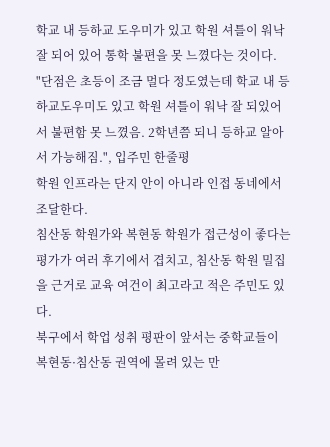학교 내 등하교 도우미가 있고 학원 셔틀이 워낙 잘 되어 있어 통학 불편을 못 느꼈다는 것이다.
"단점은 초등이 조금 멀다 정도였는데 학교 내 등하교도우미도 있고 학원 셔틀이 워낙 잘 되있어서 불편함 못 느꼈음. 2학년쯤 되니 등하교 알아서 가능해짐.", 입주민 한줄평
학원 인프라는 단지 안이 아니라 인접 동네에서 조달한다.
침산동 학원가와 복현동 학원가 접근성이 좋다는 평가가 여러 후기에서 겹치고, 침산동 학원 밀집을 근거로 교육 여건이 최고라고 적은 주민도 있다.
북구에서 학업 성취 평판이 앞서는 중학교들이 복현동·침산동 권역에 몰려 있는 만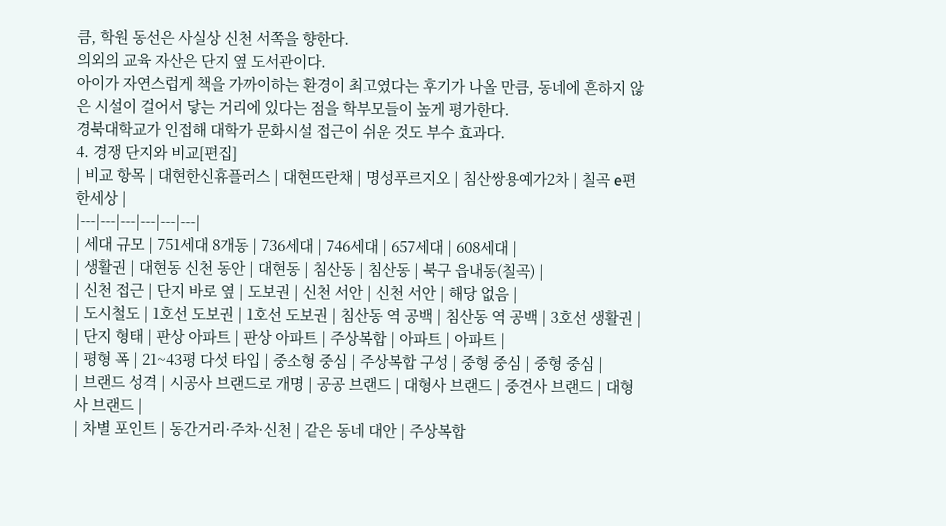큼, 학원 동선은 사실상 신천 서쪽을 향한다.
의외의 교육 자산은 단지 옆 도서관이다.
아이가 자연스럽게 책을 가까이하는 환경이 최고였다는 후기가 나올 만큼, 동네에 흔하지 않은 시설이 걸어서 닿는 거리에 있다는 점을 학부모들이 높게 평가한다.
경북대학교가 인접해 대학가 문화시설 접근이 쉬운 것도 부수 효과다.
4. 경쟁 단지와 비교[편집]
| 비교 항목 | 대현한신휴플러스 | 대현뜨란채 | 명성푸르지오 | 침산쌍용예가2차 | 칠곡 e편한세상 |
|---|---|---|---|---|---|
| 세대 규모 | 751세대 8개동 | 736세대 | 746세대 | 657세대 | 608세대 |
| 생활권 | 대현동 신천 동안 | 대현동 | 침산동 | 침산동 | 북구 읍내동(칠곡) |
| 신천 접근 | 단지 바로 옆 | 도보권 | 신천 서안 | 신천 서안 | 해당 없음 |
| 도시철도 | 1호선 도보권 | 1호선 도보권 | 침산동 역 공백 | 침산동 역 공백 | 3호선 생활권 |
| 단지 형태 | 판상 아파트 | 판상 아파트 | 주상복합 | 아파트 | 아파트 |
| 평형 폭 | 21~43평 다섯 타입 | 중소형 중심 | 주상복합 구성 | 중형 중심 | 중형 중심 |
| 브랜드 성격 | 시공사 브랜드로 개명 | 공공 브랜드 | 대형사 브랜드 | 중견사 브랜드 | 대형사 브랜드 |
| 차별 포인트 | 동간거리·주차·신천 | 같은 동네 대안 | 주상복합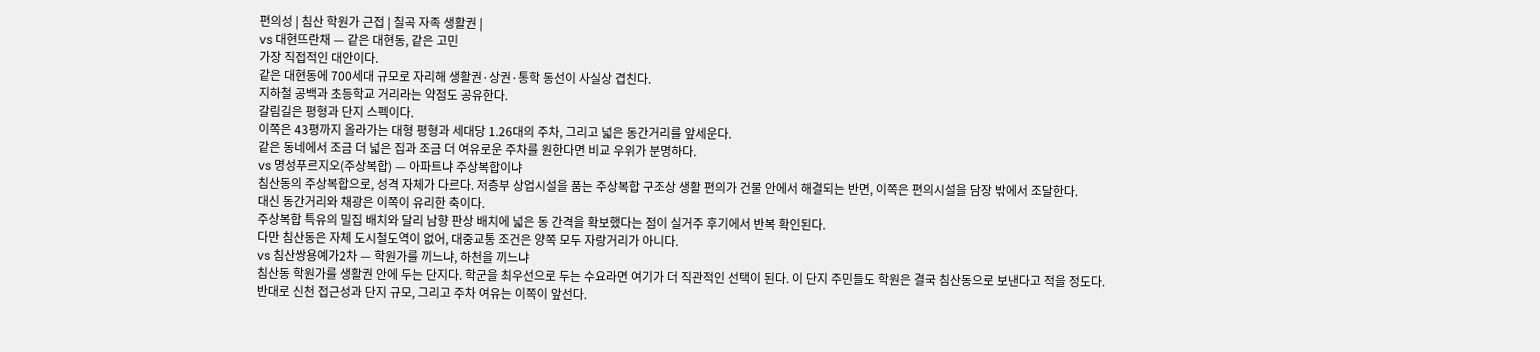편의성 | 침산 학원가 근접 | 칠곡 자족 생활권 |
vs 대현뜨란채 — 같은 대현동, 같은 고민
가장 직접적인 대안이다.
같은 대현동에 700세대 규모로 자리해 생활권·상권·통학 동선이 사실상 겹친다.
지하철 공백과 초등학교 거리라는 약점도 공유한다.
갈림길은 평형과 단지 스펙이다.
이쪽은 43평까지 올라가는 대형 평형과 세대당 1.26대의 주차, 그리고 넓은 동간거리를 앞세운다.
같은 동네에서 조금 더 넓은 집과 조금 더 여유로운 주차를 원한다면 비교 우위가 분명하다.
vs 명성푸르지오(주상복합) — 아파트냐 주상복합이냐
침산동의 주상복합으로, 성격 자체가 다르다. 저층부 상업시설을 품는 주상복합 구조상 생활 편의가 건물 안에서 해결되는 반면, 이쪽은 편의시설을 담장 밖에서 조달한다.
대신 동간거리와 채광은 이쪽이 유리한 축이다.
주상복합 특유의 밀집 배치와 달리 남향 판상 배치에 넓은 동 간격을 확보했다는 점이 실거주 후기에서 반복 확인된다.
다만 침산동은 자체 도시철도역이 없어, 대중교통 조건은 양쪽 모두 자랑거리가 아니다.
vs 침산쌍용예가2차 — 학원가를 끼느냐, 하천을 끼느냐
침산동 학원가를 생활권 안에 두는 단지다. 학군을 최우선으로 두는 수요라면 여기가 더 직관적인 선택이 된다. 이 단지 주민들도 학원은 결국 침산동으로 보낸다고 적을 정도다.
반대로 신천 접근성과 단지 규모, 그리고 주차 여유는 이쪽이 앞선다.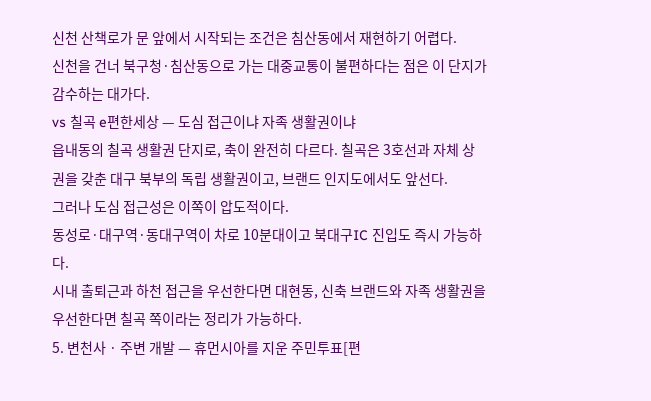신천 산책로가 문 앞에서 시작되는 조건은 침산동에서 재현하기 어렵다.
신천을 건너 북구청·침산동으로 가는 대중교통이 불편하다는 점은 이 단지가 감수하는 대가다.
vs 칠곡 e편한세상 — 도심 접근이냐 자족 생활권이냐
읍내동의 칠곡 생활권 단지로, 축이 완전히 다르다. 칠곡은 3호선과 자체 상권을 갖춘 대구 북부의 독립 생활권이고, 브랜드 인지도에서도 앞선다.
그러나 도심 접근성은 이쪽이 압도적이다.
동성로·대구역·동대구역이 차로 10분대이고 북대구IC 진입도 즉시 가능하다.
시내 출퇴근과 하천 접근을 우선한다면 대현동, 신축 브랜드와 자족 생활권을 우선한다면 칠곡 쪽이라는 정리가 가능하다.
5. 변천사 · 주변 개발 — 휴먼시아를 지운 주민투표[편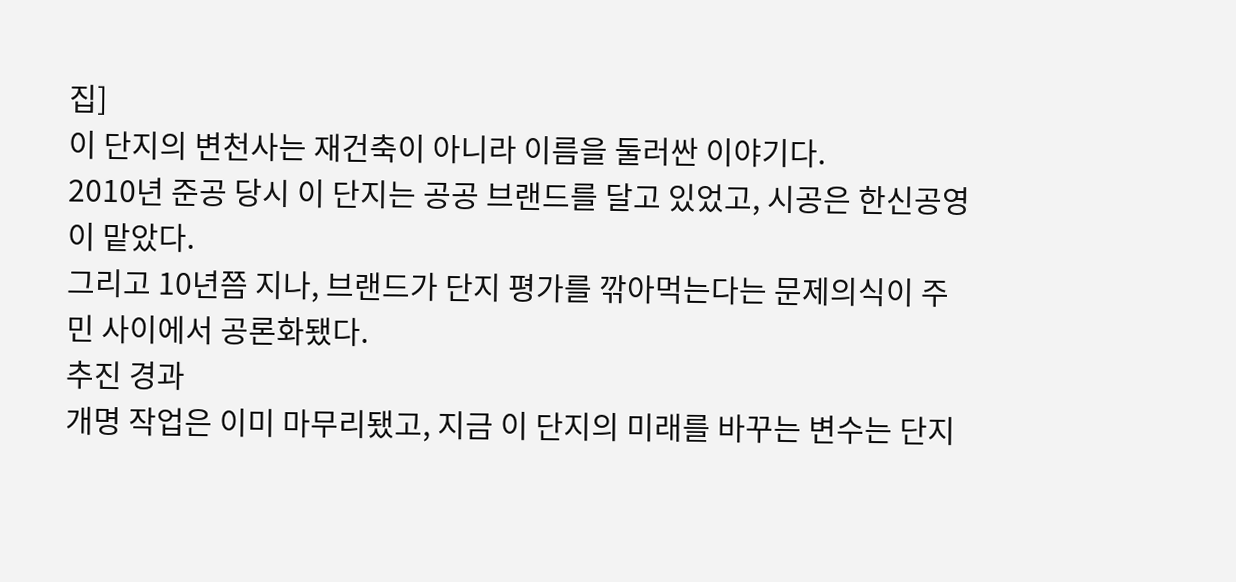집]
이 단지의 변천사는 재건축이 아니라 이름을 둘러싼 이야기다.
2010년 준공 당시 이 단지는 공공 브랜드를 달고 있었고, 시공은 한신공영이 맡았다.
그리고 10년쯤 지나, 브랜드가 단지 평가를 깎아먹는다는 문제의식이 주민 사이에서 공론화됐다.
추진 경과
개명 작업은 이미 마무리됐고, 지금 이 단지의 미래를 바꾸는 변수는 단지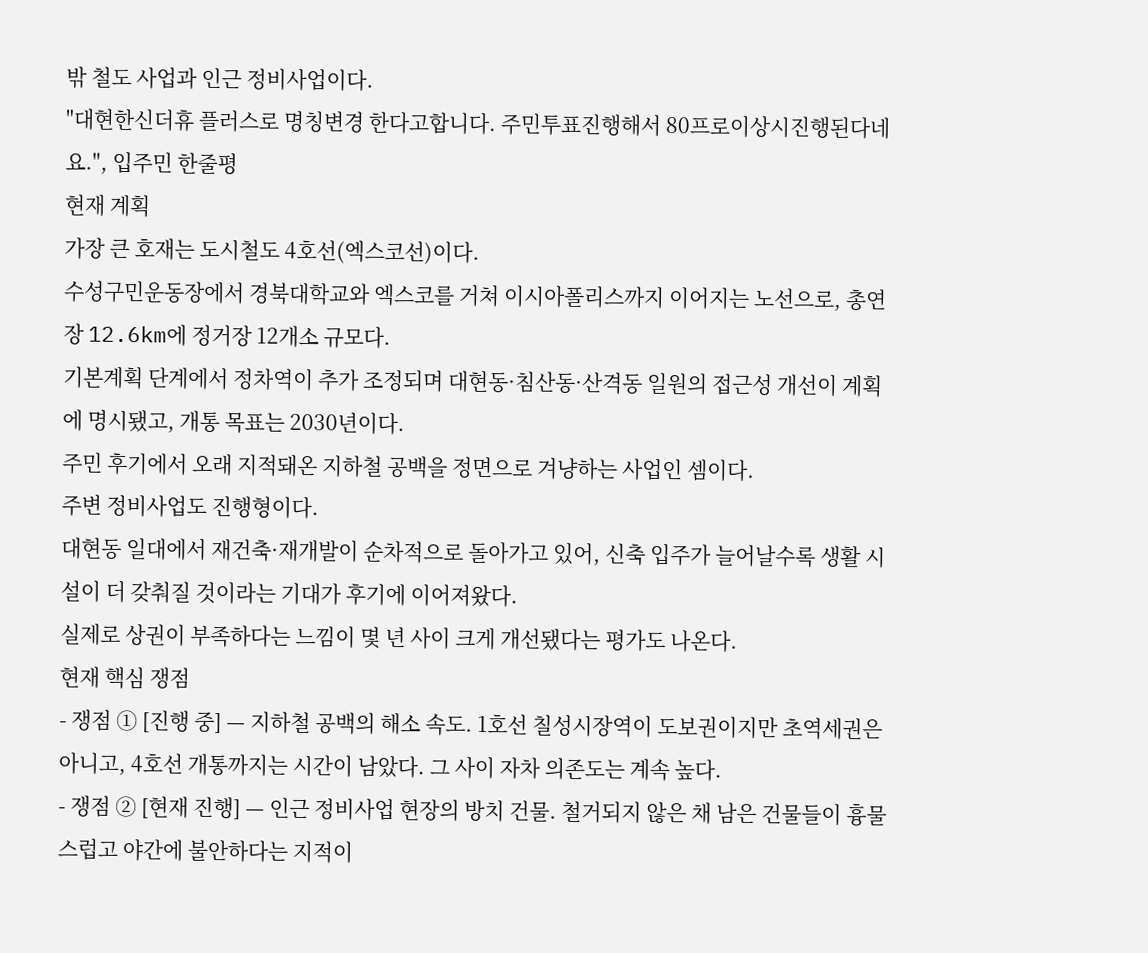밖 철도 사업과 인근 정비사업이다.
"대현한신더휴 플러스로 명칭변경 한다고합니다. 주민투표진행해서 80프로이상시진행된다네요.", 입주민 한줄평
현재 계획
가장 큰 호재는 도시철도 4호선(엑스코선)이다.
수성구민운동장에서 경북대학교와 엑스코를 거쳐 이시아폴리스까지 이어지는 노선으로, 총연장 12.6km에 정거장 12개소 규모다.
기본계획 단계에서 정차역이 추가 조정되며 대현동·침산동·산격동 일원의 접근성 개선이 계획에 명시됐고, 개통 목표는 2030년이다.
주민 후기에서 오래 지적돼온 지하철 공백을 정면으로 겨냥하는 사업인 셈이다.
주변 정비사업도 진행형이다.
대현동 일대에서 재건축·재개발이 순차적으로 돌아가고 있어, 신축 입주가 늘어날수록 생활 시설이 더 갖춰질 것이라는 기대가 후기에 이어져왔다.
실제로 상권이 부족하다는 느낌이 몇 년 사이 크게 개선됐다는 평가도 나온다.
현재 핵심 쟁점
- 쟁점 ① [진행 중] — 지하철 공백의 해소 속도. 1호선 칠성시장역이 도보권이지만 초역세권은 아니고, 4호선 개통까지는 시간이 남았다. 그 사이 자차 의존도는 계속 높다.
- 쟁점 ② [현재 진행] — 인근 정비사업 현장의 방치 건물. 철거되지 않은 채 남은 건물들이 흉물스럽고 야간에 불안하다는 지적이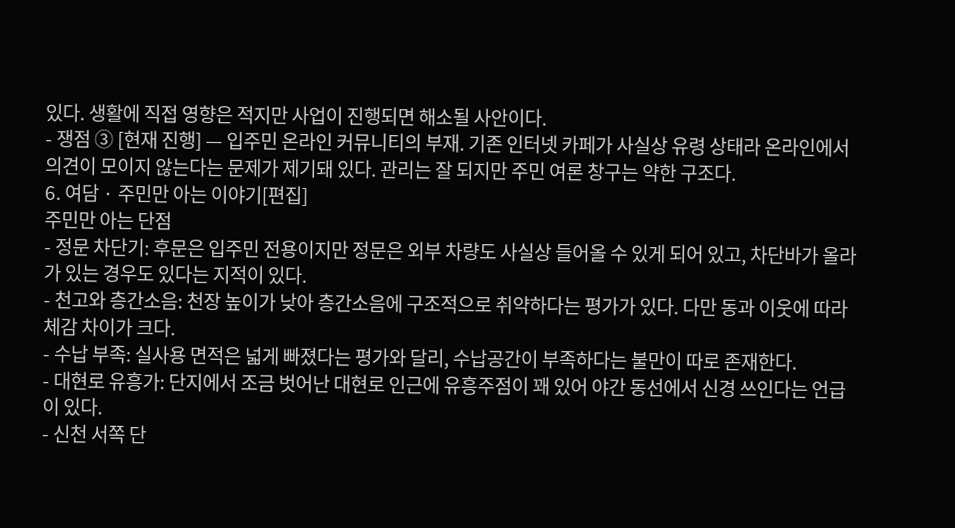있다. 생활에 직접 영향은 적지만 사업이 진행되면 해소될 사안이다.
- 쟁점 ③ [현재 진행] — 입주민 온라인 커뮤니티의 부재. 기존 인터넷 카페가 사실상 유령 상태라 온라인에서 의견이 모이지 않는다는 문제가 제기돼 있다. 관리는 잘 되지만 주민 여론 창구는 약한 구조다.
6. 여담 · 주민만 아는 이야기[편집]
주민만 아는 단점
- 정문 차단기: 후문은 입주민 전용이지만 정문은 외부 차량도 사실상 들어올 수 있게 되어 있고, 차단바가 올라가 있는 경우도 있다는 지적이 있다.
- 천고와 층간소음: 천장 높이가 낮아 층간소음에 구조적으로 취약하다는 평가가 있다. 다만 동과 이웃에 따라 체감 차이가 크다.
- 수납 부족: 실사용 면적은 넓게 빠졌다는 평가와 달리, 수납공간이 부족하다는 불만이 따로 존재한다.
- 대현로 유흥가: 단지에서 조금 벗어난 대현로 인근에 유흥주점이 꽤 있어 야간 동선에서 신경 쓰인다는 언급이 있다.
- 신천 서쪽 단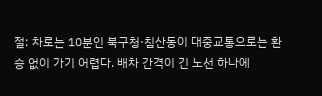절: 차로는 10분인 북구청·침산동이 대중교통으로는 환승 없이 가기 어렵다. 배차 간격이 긴 노선 하나에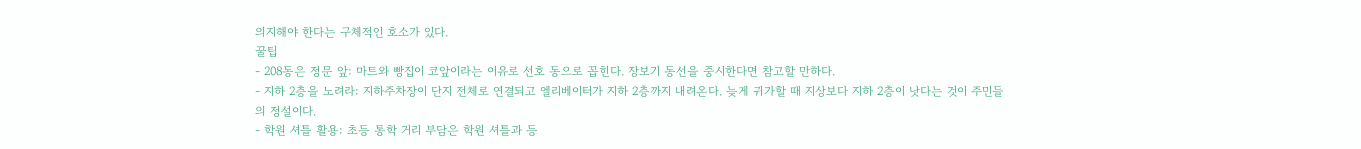의지해야 한다는 구체적인 호소가 있다.
꿀팁
- 208동은 정문 앞: 마트와 빵집이 코앞이라는 이유로 선호 동으로 꼽힌다. 장보기 동선을 중시한다면 참고할 만하다.
- 지하 2층을 노려라: 지하주차장이 단지 전체로 연결되고 엘리베이터가 지하 2층까지 내려온다. 늦게 귀가할 때 지상보다 지하 2층이 낫다는 것이 주민들의 정설이다.
- 학원 셔틀 활용: 초등 통학 거리 부담은 학원 셔틀과 등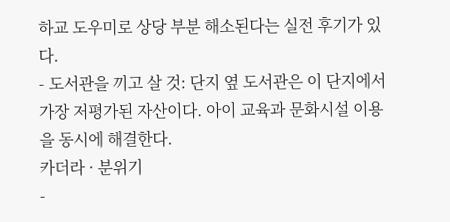하교 도우미로 상당 부분 해소된다는 실전 후기가 있다.
- 도서관을 끼고 살 것: 단지 옆 도서관은 이 단지에서 가장 저평가된 자산이다. 아이 교육과 문화시설 이용을 동시에 해결한다.
카더라 · 분위기
-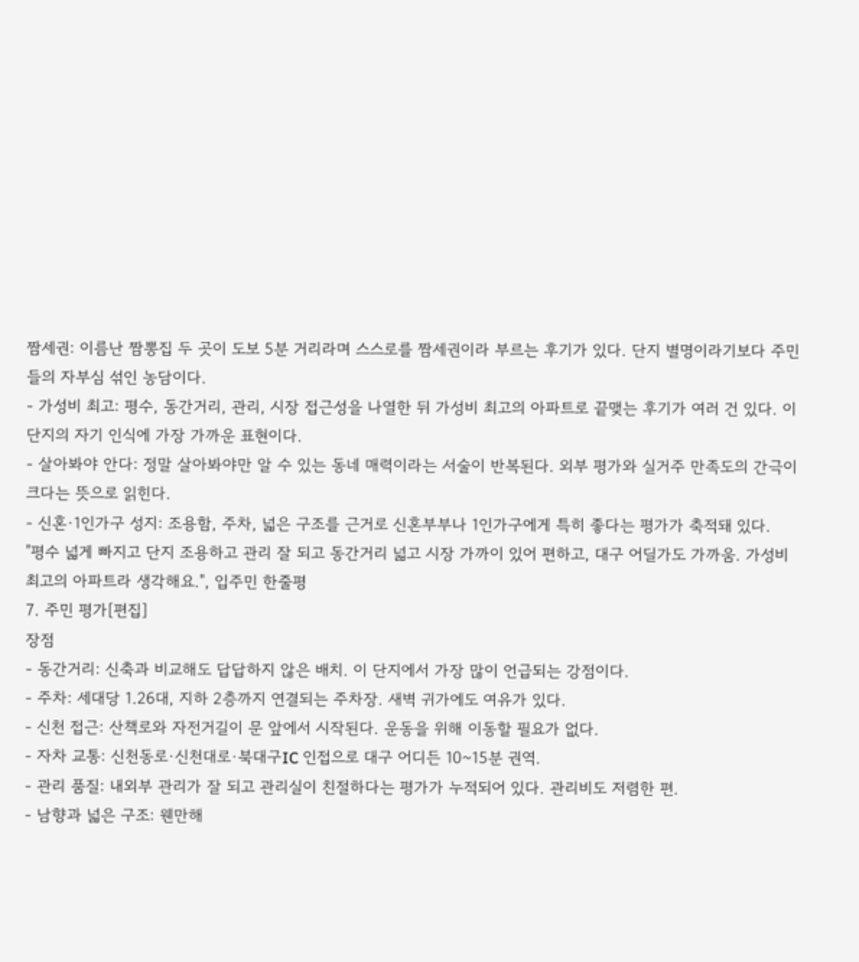짬세권: 이름난 짬뽕집 두 곳이 도보 5분 거리라며 스스로를 짬세권이라 부르는 후기가 있다. 단지 별명이라기보다 주민들의 자부심 섞인 농담이다.
- 가성비 최고: 평수, 동간거리, 관리, 시장 접근성을 나열한 뒤 가성비 최고의 아파트로 끝맺는 후기가 여러 건 있다. 이 단지의 자기 인식에 가장 가까운 표현이다.
- 살아봐야 안다: 정말 살아봐야만 알 수 있는 동네 매력이라는 서술이 반복된다. 외부 평가와 실거주 만족도의 간극이 크다는 뜻으로 읽힌다.
- 신혼·1인가구 성지: 조용함, 주차, 넓은 구조를 근거로 신혼부부나 1인가구에게 특히 좋다는 평가가 축적돼 있다.
"평수 넓게 빠지고 단지 조용하고 관리 잘 되고 동간거리 넓고 시장 가까이 있어 편하고, 대구 어딜가도 가까움. 가성비 최고의 아파트라 생각해요.", 입주민 한줄평
7. 주민 평가[편집]
장점
- 동간거리: 신축과 비교해도 답답하지 않은 배치. 이 단지에서 가장 많이 언급되는 강점이다.
- 주차: 세대당 1.26대, 지하 2층까지 연결되는 주차장. 새벽 귀가에도 여유가 있다.
- 신천 접근: 산책로와 자전거길이 문 앞에서 시작된다. 운동을 위해 이동할 필요가 없다.
- 자차 교통: 신천동로·신천대로·북대구IC 인접으로 대구 어디든 10~15분 권역.
- 관리 품질: 내외부 관리가 잘 되고 관리실이 친절하다는 평가가 누적되어 있다. 관리비도 저렴한 편.
- 남향과 넓은 구조: 웬만해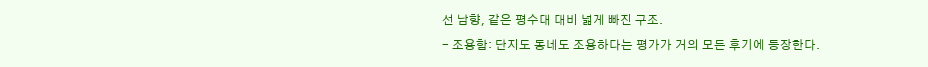선 남향, 같은 평수대 대비 넓게 빠진 구조.
- 조용함: 단지도 동네도 조용하다는 평가가 거의 모든 후기에 등장한다.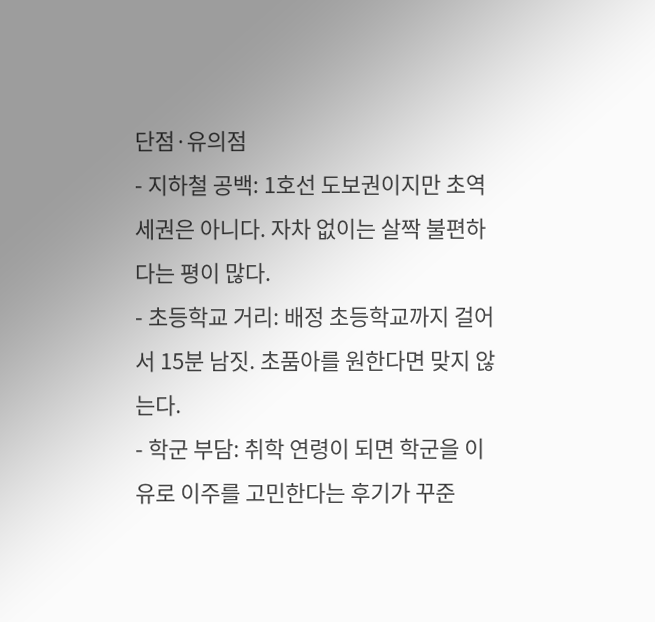단점·유의점
- 지하철 공백: 1호선 도보권이지만 초역세권은 아니다. 자차 없이는 살짝 불편하다는 평이 많다.
- 초등학교 거리: 배정 초등학교까지 걸어서 15분 남짓. 초품아를 원한다면 맞지 않는다.
- 학군 부담: 취학 연령이 되면 학군을 이유로 이주를 고민한다는 후기가 꾸준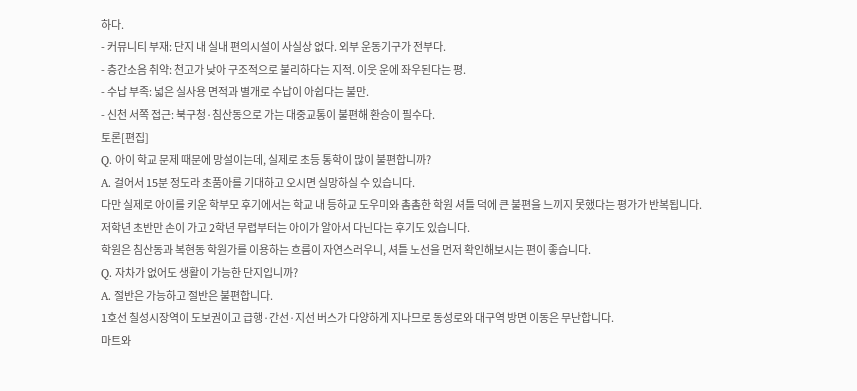하다.
- 커뮤니티 부재: 단지 내 실내 편의시설이 사실상 없다. 외부 운동기구가 전부다.
- 층간소음 취약: 천고가 낮아 구조적으로 불리하다는 지적. 이웃 운에 좌우된다는 평.
- 수납 부족: 넓은 실사용 면적과 별개로 수납이 아쉽다는 불만.
- 신천 서쪽 접근: 북구청·침산동으로 가는 대중교통이 불편해 환승이 필수다.
토론[편집]
Q. 아이 학교 문제 때문에 망설이는데, 실제로 초등 통학이 많이 불편합니까?
A. 걸어서 15분 정도라 초품아를 기대하고 오시면 실망하실 수 있습니다.
다만 실제로 아이를 키운 학부모 후기에서는 학교 내 등하교 도우미와 촘촘한 학원 셔틀 덕에 큰 불편을 느끼지 못했다는 평가가 반복됩니다.
저학년 초반만 손이 가고 2학년 무렵부터는 아이가 알아서 다닌다는 후기도 있습니다.
학원은 침산동과 복현동 학원가를 이용하는 흐름이 자연스러우니, 셔틀 노선을 먼저 확인해보시는 편이 좋습니다.
Q. 자차가 없어도 생활이 가능한 단지입니까?
A. 절반은 가능하고 절반은 불편합니다.
1호선 칠성시장역이 도보권이고 급행·간선·지선 버스가 다양하게 지나므로 동성로와 대구역 방면 이동은 무난합니다.
마트와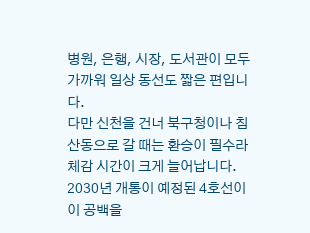병원, 은행, 시장, 도서관이 모두 가까워 일상 동선도 짧은 편입니다.
다만 신천을 건너 북구청이나 침산동으로 갈 때는 환승이 필수라 체감 시간이 크게 늘어납니다.
2030년 개통이 예정된 4호선이 이 공백을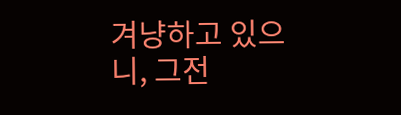겨냥하고 있으니, 그전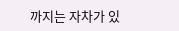까지는 자차가 있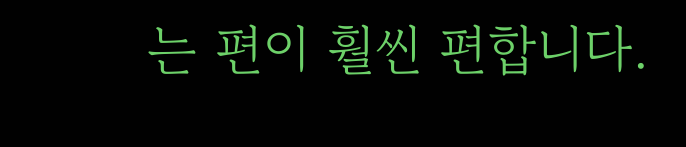는 편이 훨씬 편합니다.